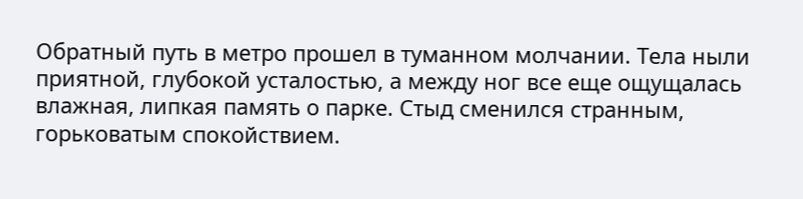Обратный путь в метро прошел в туманном молчании. Тела ныли приятной, глубокой усталостью, а между ног все еще ощущалась влажная, липкая память о парке. Стыд сменился странным, горьковатым спокойствием.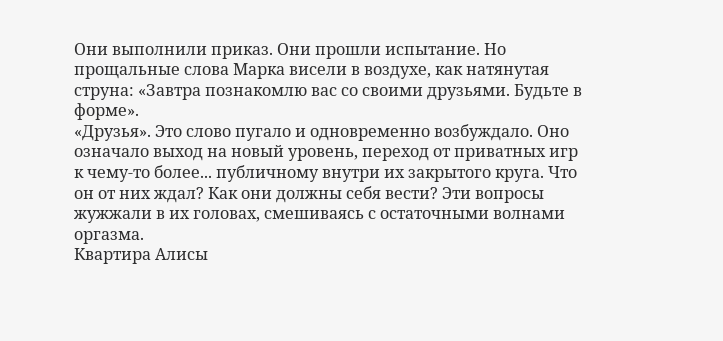Они выполнили приказ. Они прошли испытание. Но прощальные слова Марка висели в воздухе, как натянутая струна: «Завтра познакомлю вас со своими друзьями. Будьте в форме».
«Друзья». Это слово пугало и одновременно возбуждало. Оно означало выход на новый уровень, переход от приватных игр к чему-то более... публичному внутри их закрытого круга. Что он от них ждал? Как они должны себя вести? Эти вопросы жужжали в их головах, смешиваясь с остаточными волнами оргазма.
Квартира Алисы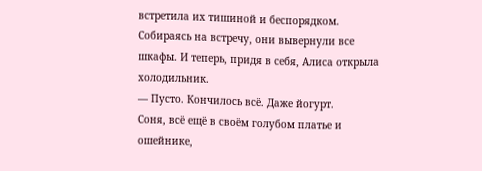встретила их тишиной и беспорядком. Собираясь на встречу, они вывернули все шкафы. И теперь, придя в себя, Алиса открыла холодильник.
— Пусто. Кончилось всё. Даже йогурт.
Соня, всё ещё в своём голубом платье и ошейнике,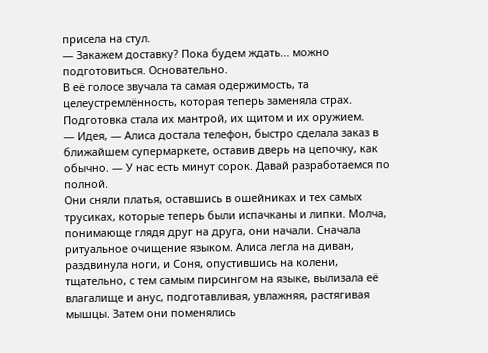присела на стул.
— Закажем доставку? Пока будем ждать... можно подготовиться. Основательно.
В её голосе звучала та самая одержимость, та целеустремлённость, которая теперь заменяла страх. Подготовка стала их мантрой, их щитом и их оружием.
— Идея, — Алиса достала телефон, быстро сделала заказ в ближайшем супермаркете, оставив дверь на цепочку, как обычно. — У нас есть минут сорок. Давай разработаемся по полной.
Они сняли платья, оставшись в ошейниках и тех самых трусиках, которые теперь были испачканы и липки. Молча, понимающе глядя друг на друга, они начали. Сначала ритуальное очищение языком. Алиса легла на диван, раздвинула ноги, и Соня, опустившись на колени, тщательно, с тем самым пирсингом на языке, вылизала её влагалище и анус, подготавливая, увлажняя, растягивая мышцы. Затем они поменялись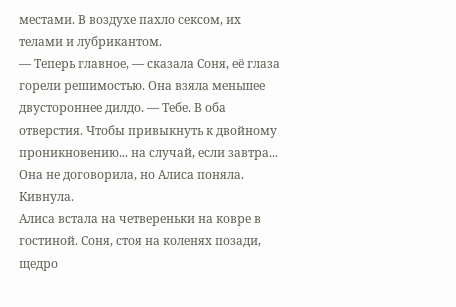местами. В воздухе пахло сексом, их телами и лубрикантом.
— Теперь главное, — сказала Соня, её глаза горели решимостью. Она взяла меньшее двустороннее дилдо. — Тебе. В оба отверстия. Чтобы привыкнуть к двойному проникновению... на случай, если завтра...
Она не договорила, но Алиса поняла. Кивнула.
Алиса встала на четвереньки на ковре в гостиной. Соня, стоя на коленях позади, щедро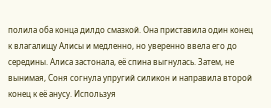полила оба конца дилдо смазкой. Она приставила один конец к влагалищу Алисы и медленно, но уверенно ввела его до середины. Алиса застонала, её спина выгнулась. Затем, не вынимая, Соня согнула упругий силикон и направила второй конец к её анусу. Используя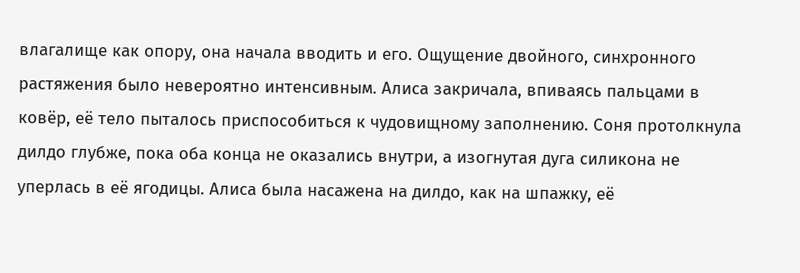влагалище как опору, она начала вводить и его. Ощущение двойного, синхронного растяжения было невероятно интенсивным. Алиса закричала, впиваясь пальцами в ковёр, её тело пыталось приспособиться к чудовищному заполнению. Соня протолкнула дилдо глубже, пока оба конца не оказались внутри, а изогнутая дуга силикона не уперлась в её ягодицы. Алиса была насажена на дилдо, как на шпажку, её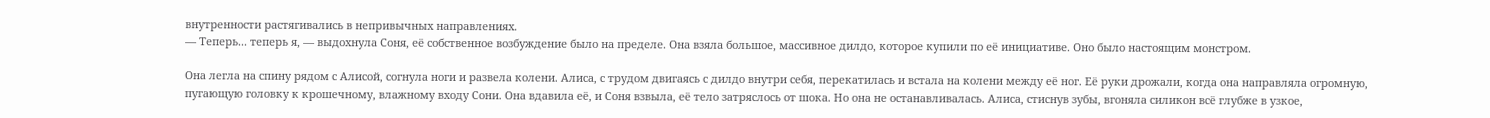внутренности растягивались в непривычных направлениях.
— Теперь... теперь я, — выдохнула Соня, её собственное возбуждение было на пределе. Она взяла большое, массивное дилдо, которое купили по её инициативе. Оно было настоящим монстром.

Она легла на спину рядом с Алисой, согнула ноги и развела колени. Алиса, с трудом двигаясь с дилдо внутри себя, перекатилась и встала на колени между её ног. Её руки дрожали, когда она направляла огромную, пугающую головку к крошечному, влажному входу Сони. Она вдавила её, и Соня взвыла, её тело затряслось от шока. Но она не останавливалась. Алиса, стиснув зубы, вгоняла силикон всё глубже в узкое,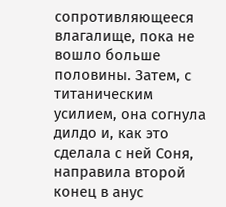сопротивляющееся влагалище, пока не вошло больше половины. Затем, с титаническим усилием, она согнула дилдо и, как это сделала с ней Соня, направила второй конец в анус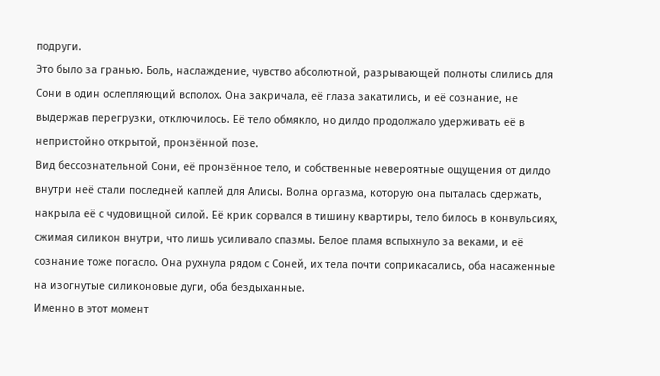подруги.
Это было за гранью. Боль, наслаждение, чувство абсолютной, разрывающей полноты слились для Сони в один ослепляющий всполох. Она закричала, её глаза закатились, и её сознание, не выдержав перегрузки, отключилось. Её тело обмякло, но дилдо продолжало удерживать её в непристойно открытой, пронзённой позе.
Вид бессознательной Сони, её пронзённое тело, и собственные невероятные ощущения от дилдо внутри неё стали последней каплей для Алисы. Волна оргазма, которую она пыталась сдержать, накрыла её с чудовищной силой. Её крик сорвался в тишину квартиры, тело билось в конвульсиях, сжимая силикон внутри, что лишь усиливало спазмы. Белое пламя вспыхнуло за веками, и её сознание тоже погасло. Она рухнула рядом с Соней, их тела почти соприкасались, оба насаженные на изогнутые силиконовые дуги, оба бездыханные.
Именно в этот момент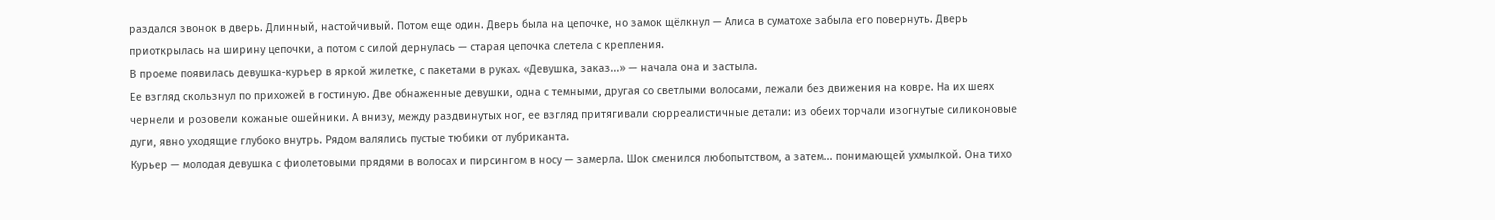раздался звонок в дверь. Длинный, настойчивый. Потом еще один. Дверь была на цепочке, но замок щёлкнул — Алиса в суматохе забыла его повернуть. Дверь приоткрылась на ширину цепочки, а потом с силой дернулась — старая цепочка слетела с крепления.
В проеме появилась девушка-курьер в яркой жилетке, с пакетами в руках. «Девушка, заказ...» — начала она и застыла.
Ее взгляд скользнул по прихожей в гостиную. Две обнаженные девушки, одна с темными, другая со светлыми волосами, лежали без движения на ковре. На их шеях чернели и розовели кожаные ошейники. А внизу, между раздвинутых ног, ее взгляд притягивали сюрреалистичные детали: из обеих торчали изогнутые силиконовые дуги, явно уходящие глубоко внутрь. Рядом валялись пустые тюбики от лубриканта.
Курьер — молодая девушка с фиолетовыми прядями в волосах и пирсингом в носу — замерла. Шок сменился любопытством, а затем... понимающей ухмылкой. Она тихо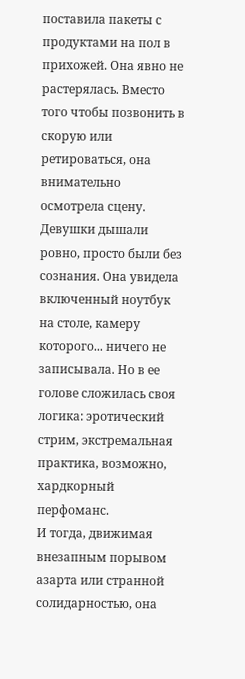поставила пакеты с продуктами на пол в прихожей. Она явно не растерялась. Вместо того чтобы позвонить в скорую или ретироваться, она внимательно осмотрела сцену. Девушки дышали ровно, просто были без сознания. Она увидела включенный ноутбук на столе, камеру которого... ничего не записывала. Но в ее голове сложилась своя логика: эротический стрим, экстремальная практика, возможно, хардкорный перфоманс.
И тогда, движимая внезапным порывом азарта или странной солидарностью, она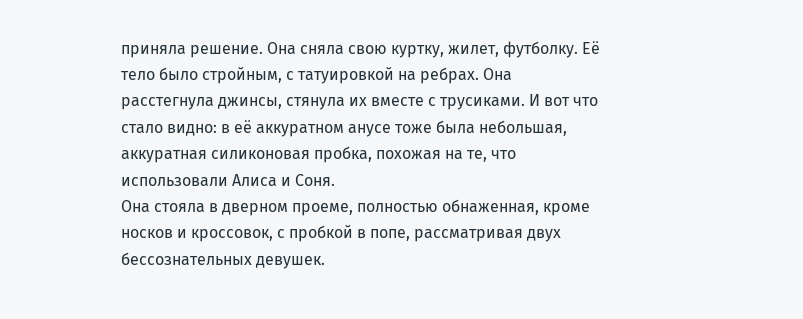приняла решение. Она сняла свою куртку, жилет, футболку. Её тело было стройным, с татуировкой на ребрах. Она расстегнула джинсы, стянула их вместе с трусиками. И вот что стало видно: в её аккуратном анусе тоже была небольшая, аккуратная силиконовая пробка, похожая на те, что использовали Алиса и Соня.
Она стояла в дверном проеме, полностью обнаженная, кроме носков и кроссовок, с пробкой в попе, рассматривая двух бессознательных девушек.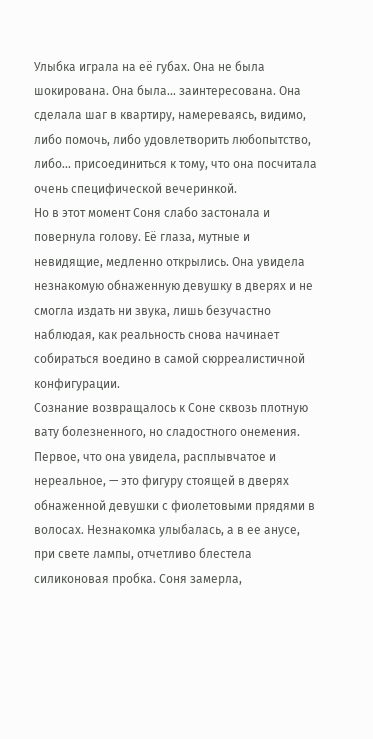Улыбка играла на её губах. Она не была шокирована. Она была... заинтересована. Она сделала шаг в квартиру, намереваясь, видимо, либо помочь, либо удовлетворить любопытство, либо... присоединиться к тому, что она посчитала очень специфической вечеринкой.
Но в этот момент Соня слабо застонала и повернула голову. Её глаза, мутные и невидящие, медленно открылись. Она увидела незнакомую обнаженную девушку в дверях и не смогла издать ни звука, лишь безучастно наблюдая, как реальность снова начинает собираться воедино в самой сюрреалистичной конфигурации.
Сознание возвращалось к Соне сквозь плотную вату болезненного, но сладостного онемения. Первое, что она увидела, расплывчатое и нереальное, — это фигуру стоящей в дверях обнаженной девушки с фиолетовыми прядями в волосах. Незнакомка улыбалась, а в ее анусе, при свете лампы, отчетливо блестела силиконовая пробка. Соня замерла,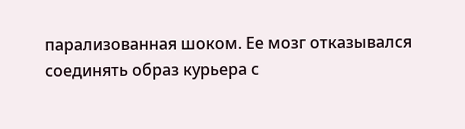парализованная шоком. Ее мозг отказывался соединять образ курьера с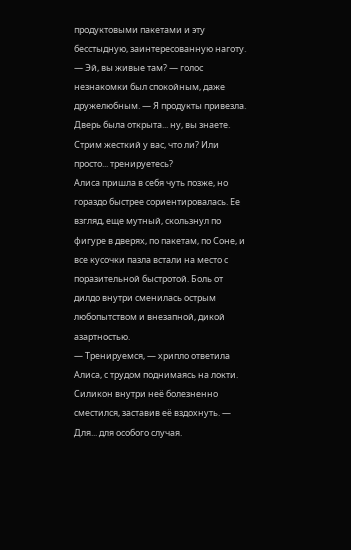продуктовыми пакетами и эту бесстыдную, заинтересованную наготу.
— Эй, вы живые там? — голос незнакомки был спокойным, даже дружелюбным. — Я продукты привезла. Дверь была открыта... ну, вы знаете. Стрим жесткий у вас, что ли? Или просто... тренируетесь?
Алиса пришла в себя чуть позже, но гораздо быстрее сориентировалась. Ее взгляд, еще мутный, скользнул по фигуре в дверях, по пакетам, по Соне, и все кусочки пазла встали на место с поразительной быстротой. Боль от дилдо внутри сменилась острым любопытством и внезапной, дикой азартностью.
— Тренируемся, — хрипло ответила Алиса, с трудом поднимаясь на локти. Силикон внутри неё болезненно сместился, заставив её вздохнуть. — Для... для особого случая.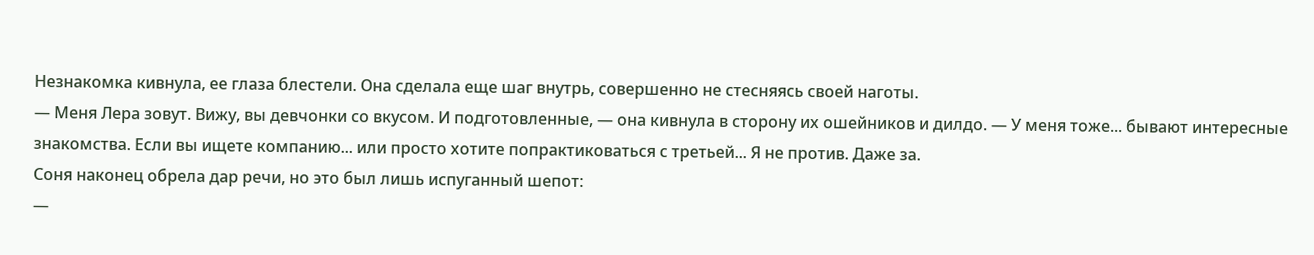Незнакомка кивнула, ее глаза блестели. Она сделала еще шаг внутрь, совершенно не стесняясь своей наготы.
— Меня Лера зовут. Вижу, вы девчонки со вкусом. И подготовленные, — она кивнула в сторону их ошейников и дилдо. — У меня тоже... бывают интересные знакомства. Если вы ищете компанию... или просто хотите попрактиковаться с третьей... Я не против. Даже за.
Соня наконец обрела дар речи, но это был лишь испуганный шепот:
—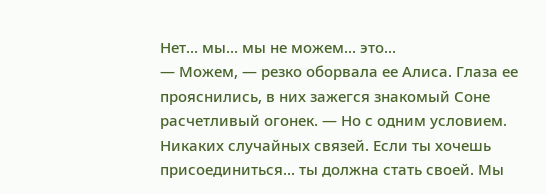Нет... мы... мы не можем... это...
— Можем, — резко оборвала ее Алиса. Глаза ее прояснились, в них зажегся знакомый Соне расчетливый огонек. — Но с одним условием. Никаких случайных связей. Если ты хочешь присоединиться... ты должна стать своей. Мы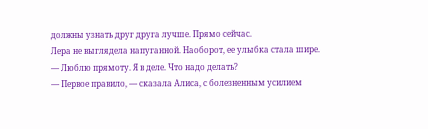должны узнать друг друга лучше. Прямо сейчас.
Лера не выглядела напуганной. Наоборот, ее улыбка стала шире.
— Люблю прямоту. Я в деле. Что надо делать?
— Первое правило, — сказала Алиса, с болезненным усилием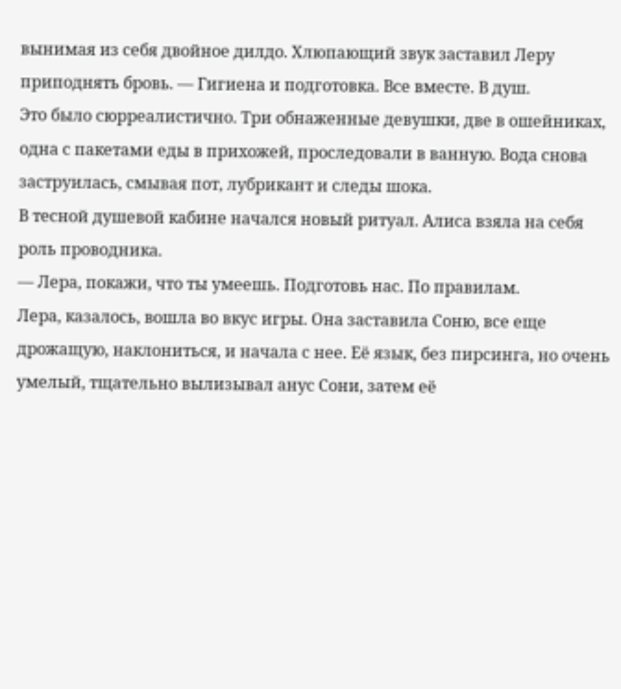вынимая из себя двойное дилдо. Хлюпающий звук заставил Леру приподнять бровь. — Гигиена и подготовка. Все вместе. В душ.
Это было сюрреалистично. Три обнаженные девушки, две в ошейниках, одна с пакетами еды в прихожей, проследовали в ванную. Вода снова заструилась, смывая пот, лубрикант и следы шока.
В тесной душевой кабине начался новый ритуал. Алиса взяла на себя роль проводника.
— Лера, покажи, что ты умеешь. Подготовь нас. По правилам.
Лера, казалось, вошла во вкус игры. Она заставила Соню, все еще дрожащую, наклониться, и начала с нее. Её язык, без пирсинга, но очень умелый, тщательно вылизывал анус Сони, затем её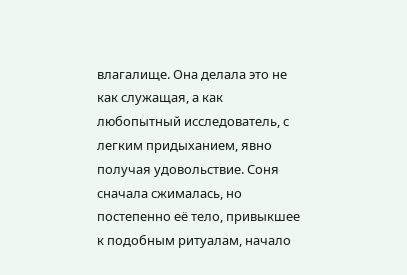влагалище. Она делала это не как служащая, а как любопытный исследователь, с легким придыханием, явно получая удовольствие. Соня сначала сжималась, но постепенно её тело, привыкшее к подобным ритуалам, начало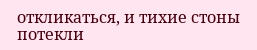откликаться, и тихие стоны потекли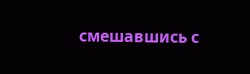смешавшись с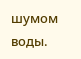шумом воды.